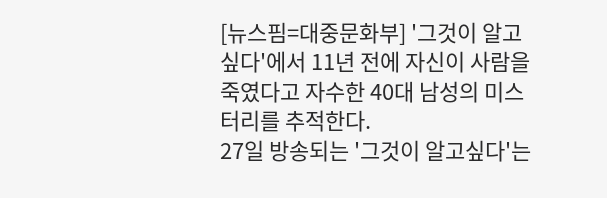[뉴스핌=대중문화부] '그것이 알고싶다'에서 11년 전에 자신이 사람을 죽였다고 자수한 40대 남성의 미스터리를 추적한다.
27일 방송되는 '그것이 알고싶다'는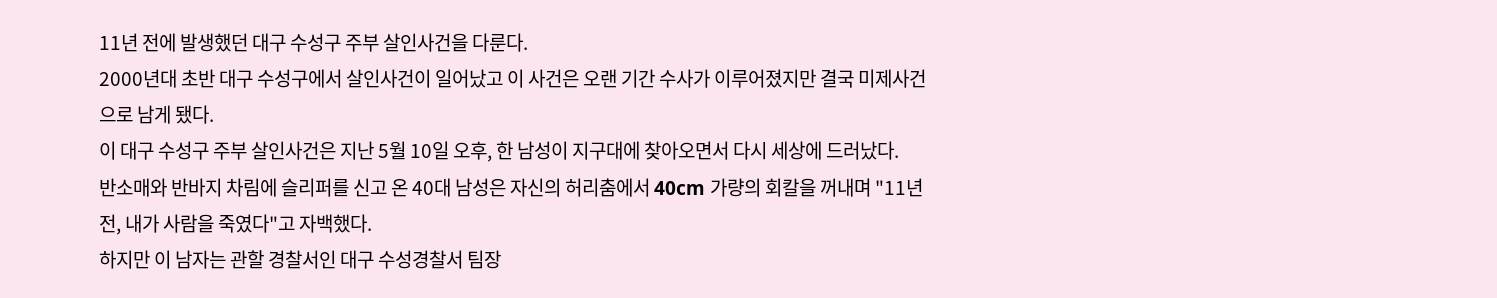11년 전에 발생했던 대구 수성구 주부 살인사건을 다룬다.
2000년대 초반 대구 수성구에서 살인사건이 일어났고 이 사건은 오랜 기간 수사가 이루어졌지만 결국 미제사건으로 남게 됐다.
이 대구 수성구 주부 살인사건은 지난 5월 10일 오후, 한 남성이 지구대에 찾아오면서 다시 세상에 드러났다.
반소매와 반바지 차림에 슬리퍼를 신고 온 40대 남성은 자신의 허리춤에서 40cm 가량의 회칼을 꺼내며 "11년 전, 내가 사람을 죽였다"고 자백했다.
하지만 이 남자는 관할 경찰서인 대구 수성경찰서 팀장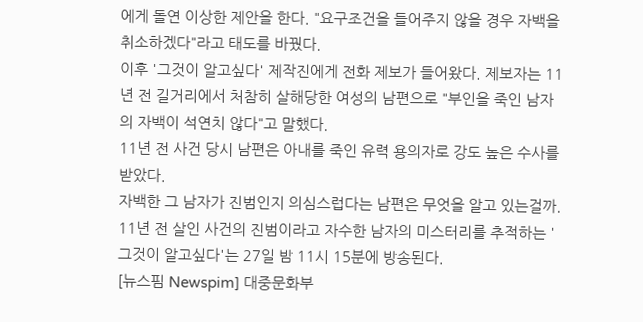에게 돌연 이상한 제안을 한다. "요구조건을 들어주지 않을 경우 자백을 취소하겠다"라고 태도를 바꿨다.
이후 '그것이 알고싶다' 제작진에게 전화 제보가 들어왔다. 제보자는 11년 전 길거리에서 처참히 살해당한 여성의 남편으로 "부인을 죽인 남자의 자백이 석연치 않다"고 말했다.
11년 전 사건 당시 남편은 아내를 죽인 유력 용의자로 강도 높은 수사를 받았다.
자백한 그 남자가 진범인지 의심스럽다는 남편은 무엇을 알고 있는걸까.
11년 전 살인 사건의 진범이라고 자수한 남자의 미스터리를 추적하는 '그것이 알고싶다'는 27일 밤 11시 15분에 방송된다.
[뉴스핌 Newspim] 대중문화부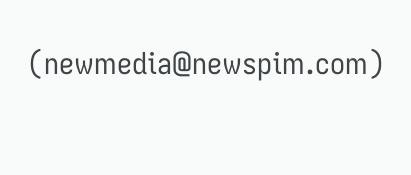(newmedia@newspim.com)